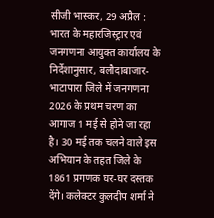सीजी भास्कर, 29 अप्रैल : भारत के महारजिस्ट्रार एवं जनगणना आयुक्त कार्यालय के निर्देशानुसार, बलौदाबाजार-भाटापारा जिले में जनगणना 2026 के प्रथम चरण का आगाज 1 मई से होने जा रहा है। 30 मई तक चलने वाले इस अभियान के तहत जिले के 1861 प्रगणक घर-घर दस्तक देंगे। कलेक्टर कुलदीप शर्मा ने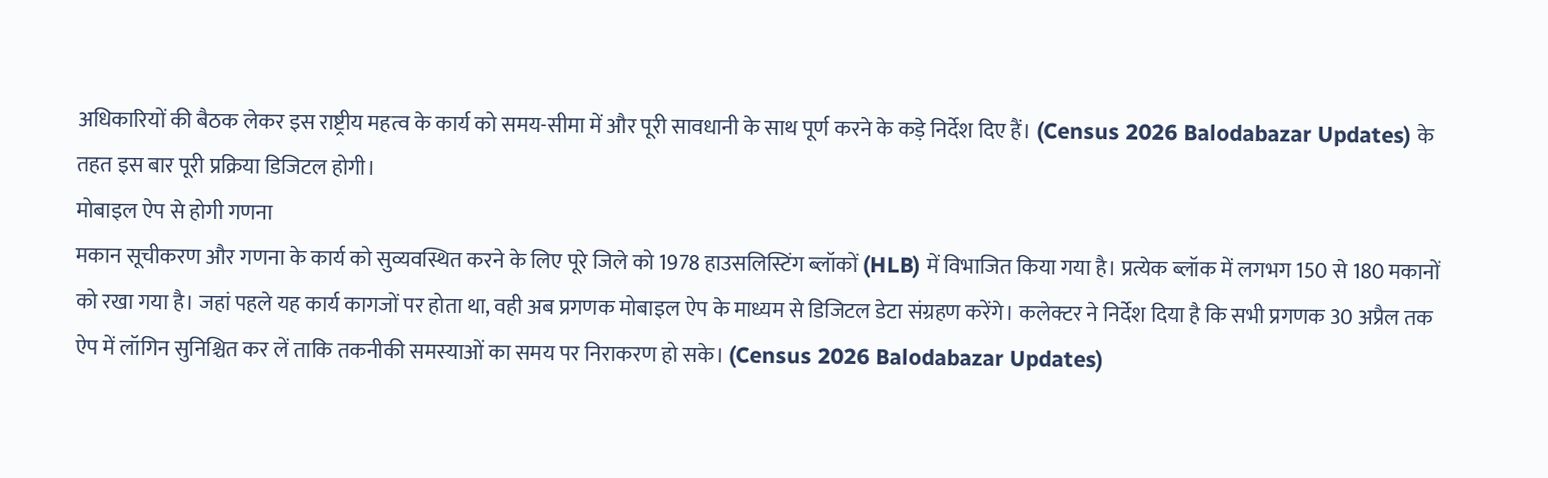अधिकारियों की बैठक लेकर इस राष्ट्रीय महत्व के कार्य को समय-सीमा में और पूरी सावधानी के साथ पूर्ण करने के कड़े निर्देश दिए हैं। (Census 2026 Balodabazar Updates) के तहत इस बार पूरी प्रक्रिया डिजिटल होगी।
मोबाइल ऐप से होगी गणना
मकान सूचीकरण और गणना के कार्य को सुव्यवस्थित करने के लिए पूरे जिले को 1978 हाउसलिस्टिंग ब्लॉकों (HLB) में विभाजित किया गया है। प्रत्येक ब्लॉक में लगभग 150 से 180 मकानों को रखा गया है। जहां पहले यह कार्य कागजों पर होता था, वही अब प्रगणक मोबाइल ऐप के माध्यम से डिजिटल डेटा संग्रहण करेंगे। कलेक्टर ने निर्देश दिया है कि सभी प्रगणक 30 अप्रैल तक ऐप में लॉगिन सुनिश्चित कर लें ताकि तकनीकी समस्याओं का समय पर निराकरण हो सके। (Census 2026 Balodabazar Updates)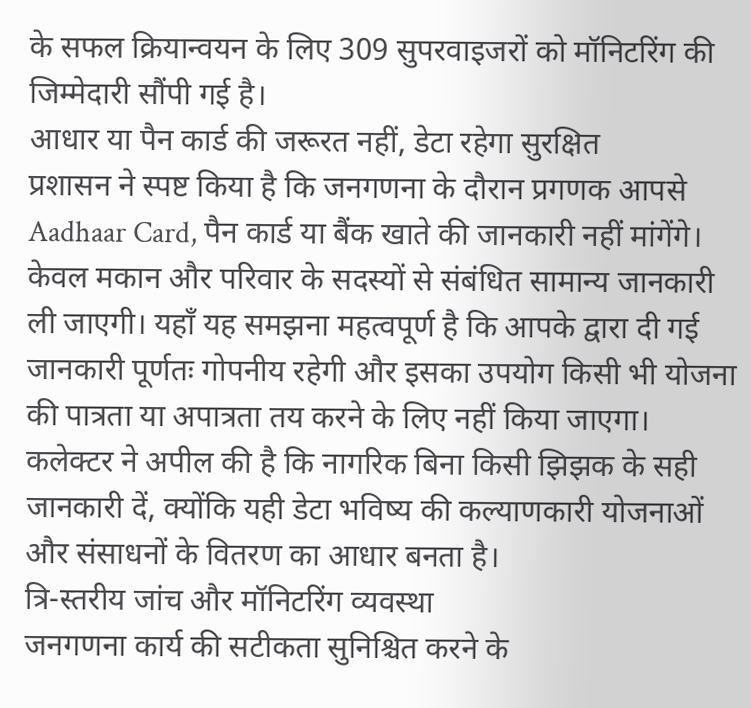के सफल क्रियान्वयन के लिए 309 सुपरवाइजरों को मॉनिटरिंग की जिम्मेदारी सौंपी गई है।
आधार या पैन कार्ड की जरूरत नहीं, डेटा रहेगा सुरक्षित
प्रशासन ने स्पष्ट किया है कि जनगणना के दौरान प्रगणक आपसे Aadhaar Card, पैन कार्ड या बैंक खाते की जानकारी नहीं मांगेंगे। केवल मकान और परिवार के सदस्यों से संबंधित सामान्य जानकारी ली जाएगी। यहाँ यह समझना महत्वपूर्ण है कि आपके द्वारा दी गई जानकारी पूर्णतः गोपनीय रहेगी और इसका उपयोग किसी भी योजना की पात्रता या अपात्रता तय करने के लिए नहीं किया जाएगा। कलेक्टर ने अपील की है कि नागरिक बिना किसी झिझक के सही जानकारी दें, क्योंकि यही डेटा भविष्य की कल्याणकारी योजनाओं और संसाधनों के वितरण का आधार बनता है।
त्रि-स्तरीय जांच और मॉनिटरिंग व्यवस्था
जनगणना कार्य की सटीकता सुनिश्चित करने के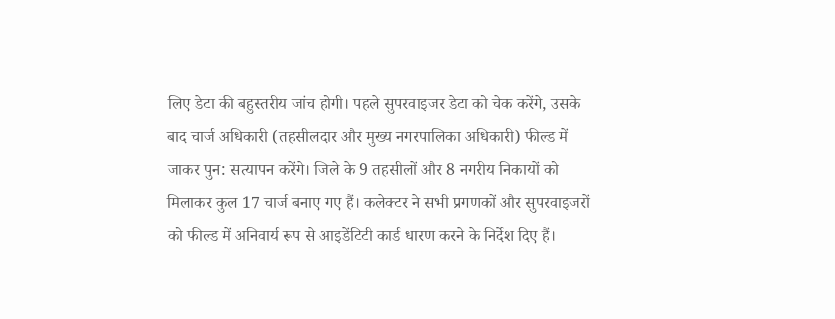लिए डेटा की बहुस्तरीय जांच होगी। पहले सुपरवाइजर डेटा को चेक करेंगे, उसके बाद चार्ज अधिकारी (तहसीलदार और मुख्य नगरपालिका अधिकारी) फील्ड में जाकर पुन: सत्यापन करेंगे। जिले के 9 तहसीलों और 8 नगरीय निकायों को मिलाकर कुल 17 चार्ज बनाए गए हैं। कलेक्टर ने सभी प्रगणकों और सुपरवाइजरों को फील्ड में अनिवार्य रूप से आइडेंटिटी कार्ड धारण करने के निर्देश दिए हैं।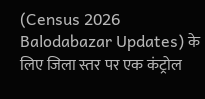(Census 2026 Balodabazar Updates) के लिए जिला स्तर पर एक कंट्रोल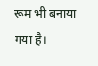रूम भी बनाया गया है।